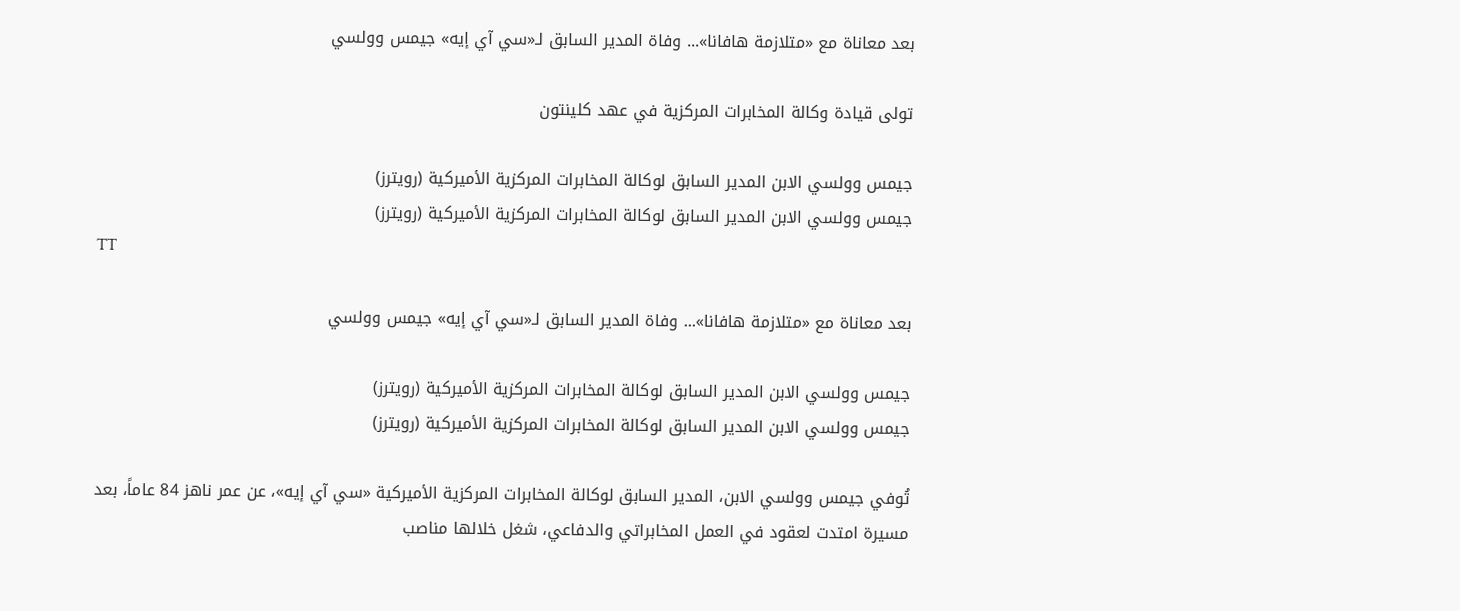بعد معاناة مع «متلازمة هافانا»... وفاة المدير السابق لـ«سي آي إيه» جيمس وولسي

تولى قيادة وكالة المخابرات المركزية في عهد كلينتون

جيمس وولسي الابن المدير السابق لوكالة المخابرات المركزية الأميركية (رويترز)
جيمس وولسي الابن المدير السابق لوكالة المخابرات المركزية الأميركية (رويترز)
TT

بعد معاناة مع «متلازمة هافانا»... وفاة المدير السابق لـ«سي آي إيه» جيمس وولسي

جيمس وولسي الابن المدير السابق لوكالة المخابرات المركزية الأميركية (رويترز)
جيمس وولسي الابن المدير السابق لوكالة المخابرات المركزية الأميركية (رويترز)

تُوفي جيمس وولسي الابن، المدير السابق لوكالة المخابرات المركزية الأميركية «سي آي إيه»، عن عمر ناهز 84 عاماً، بعد مسيرة امتدت لعقود في العمل المخابراتي والدفاعي، شغل خلالها مناصب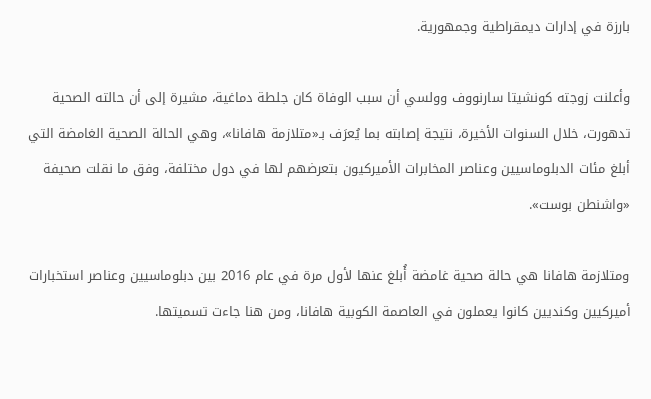بارزة في إدارات ديمقراطية وجمهورية.

وأعلنت زوجته كونشيتا سارنووف وولسي أن سبب الوفاة كان جلطة دماغية، مشيرة إلى أن حالته الصحية تدهورت، خلال السنوات الأخيرة، نتيجة إصابته بما يُعرَف بـ«متلازمة هافانا»، وهي الحالة الصحية الغامضة التي أبلغ مئات الدبلوماسيين وعناصر المخابرات الأميركيون بتعرضهم لها في دول مختلفة، وفق ما نقلت صحيفة «واشنطن بوست».

ومتلازمة هافانا هي حالة صحية غامضة أُبلغ عنها لأول مرة في عام 2016 بين دبلوماسيين وعناصر استخبارات أميركيين وكنديين كانوا يعملون في العاصمة الكوبية هافانا، ومن هنا جاءت تسميتها.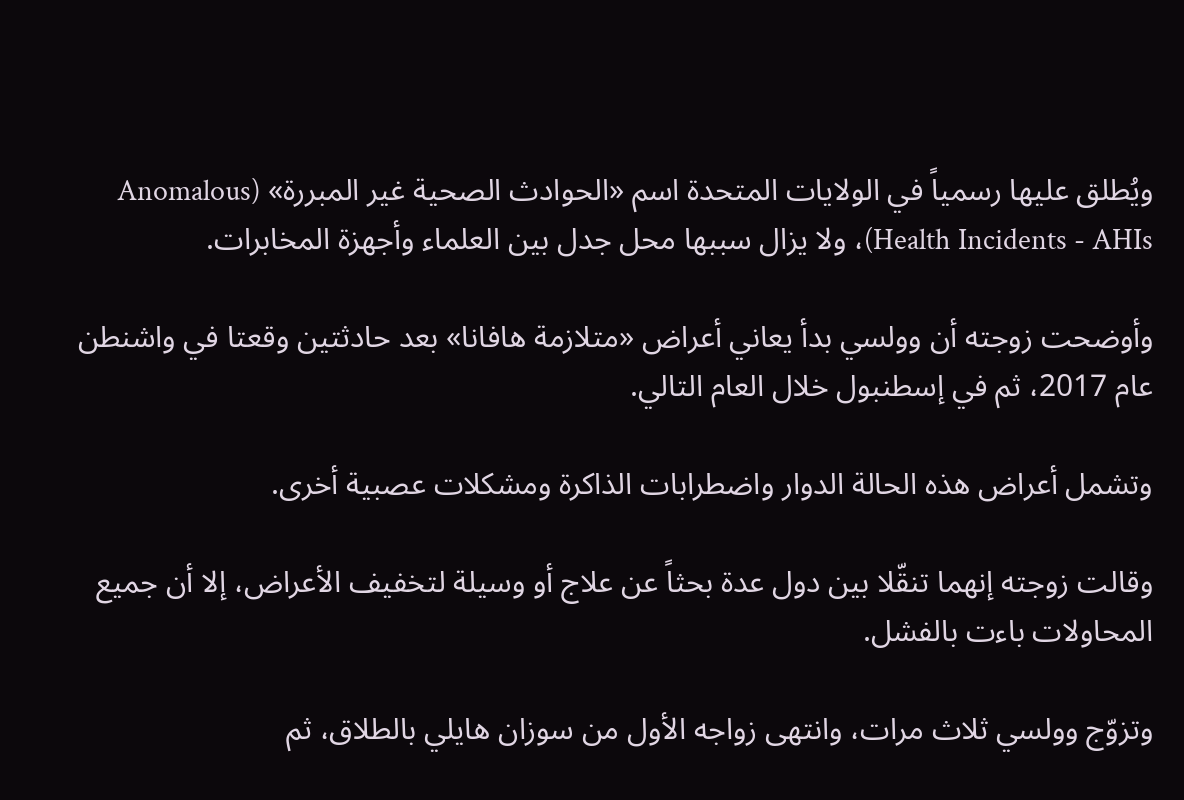ويُطلق عليها رسمياً في الولايات المتحدة اسم «الحوادث الصحية غير المبررة» (Anomalous Health Incidents - AHIs)، ولا يزال سببها محل جدل بين العلماء وأجهزة المخابرات.

وأوضحت زوجته أن وولسي بدأ يعاني أعراض «متلازمة هافانا» بعد حادثتين وقعتا في واشنطن عام 2017، ثم في إسطنبول خلال العام التالي.

وتشمل أعراض هذه الحالة الدوار واضطرابات الذاكرة ومشكلات عصبية أخرى.

وقالت زوجته إنهما تنقّلا بين دول عدة بحثاً عن علاج أو وسيلة لتخفيف الأعراض، إلا أن جميع المحاولات باءت بالفشل.

وتزوّج وولسي ثلاث مرات، وانتهى زواجه الأول من سوزان هايلي بالطلاق، ثم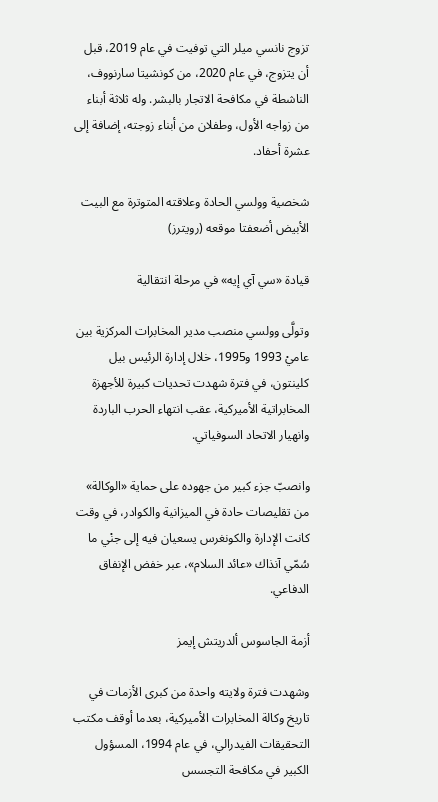تزوج نانسي ميلر التي توفيت في عام 2019، قبل أن يتزوج، في عام 2020، من كونشيتا سارنووف، الناشطة في مكافحة الاتجار بالبشر. وله ثلاثة أبناء من زواجه الأول، وطفلان من أبناء زوجته، إضافة إلى عشرة أحفاد.

شخصية وولسي الحادة وعلاقته المتوترة مع البيت الأبيض أضعفتا موقعه (رويترز)

قيادة «سي آي إيه» في مرحلة انتقالية

وتولَّى وولسي منصب مدير المخابرات المركزية بين عاميْ 1993 و1995، خلال إدارة الرئيس بيل كلينتون، في فترة شهدت تحديات كبيرة للأجهزة المخابراتية الأميركية، عقب انتهاء الحرب الباردة وانهيار الاتحاد السوفياتي.

وانصبّ جزء كبير من جهوده على حماية «الوكالة» من تقليصات حادة في الميزانية والكوادر، في وقت كانت الإدارة والكونغرس يسعيان فيه إلى جنْي ما سُمّي آنذاك «عائد السلام»، عبر خفض الإنفاق الدفاعي.

أزمة الجاسوس ألدريتش إيمز

وشهدت فترة ولايته واحدة من كبرى الأزمات في تاريخ وكالة المخابرات الأميركية، بعدما أوقف مكتب التحقيقات الفيدرالي، في عام 1994، المسؤول الكبير في مكافحة التجسس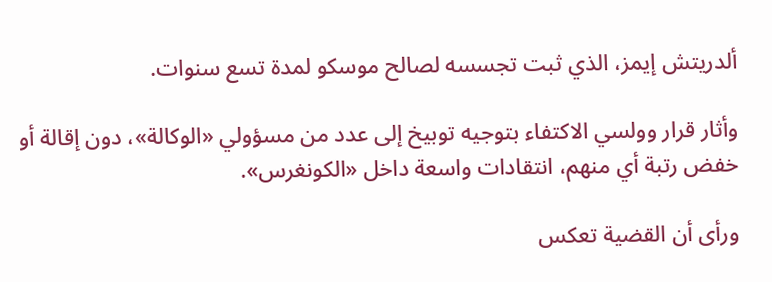ألدريتش إيمز، الذي ثبت تجسسه لصالح موسكو لمدة تسع سنوات.

وأثار قرار وولسي الاكتفاء بتوجيه توبيخ إلى عدد من مسؤولي «الوكالة»، دون إقالة أو خفض رتبة أي منهم، انتقادات واسعة داخل «الكونغرس».

ورأى أن القضية تعكس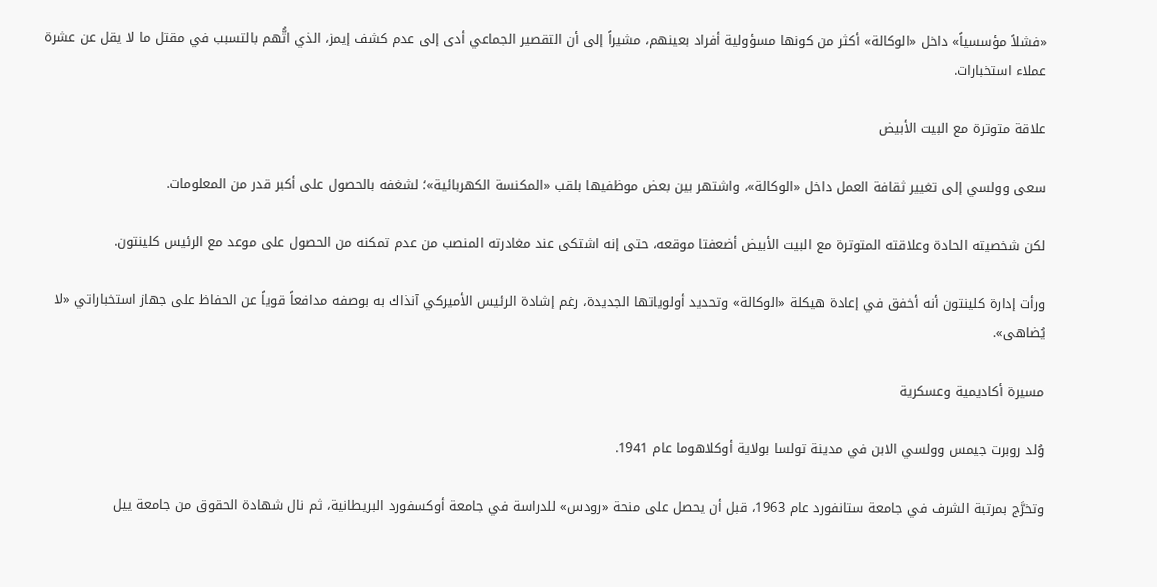«فشلاً مؤسسياً» داخل «الوكالة» أكثر من كونها مسؤولية أفراد بعينهم، مشيراً إلى أن التقصير الجماعي أدى إلى عدم كشف إيمز، الذي اتُّهم بالتسبب في مقتل ما لا يقل عن عشرة عملاء استخبارات.

علاقة متوترة مع البيت الأبيض

سعى وولسي إلى تغيير ثقافة العمل داخل «الوكالة»، واشتهر بين بعض موظفيها بلقب «المكنسة الكهربائية»؛ لشغفه بالحصول على أكبر قدر من المعلومات.

لكن شخصيته الحادة وعلاقته المتوترة مع البيت الأبيض أضعفتا موقعه، حتى إنه اشتكى عند مغادرته المنصب من عدم تمكنه من الحصول على موعد مع الرئيس كلينتون.

ورأت إدارة كلينتون أنه أخفق في إعادة هيكلة «الوكالة» وتحديد أولوياتها الجديدة، رغم إشادة الرئيس الأميركي آنذاك به بوصفه مدافعاً قوياً عن الحفاظ على جهاز استخباراتي «لا يُضاهى».

مسيرة أكاديمية وعسكرية

وُلد روبرت جيمس وولسي الابن في مدينة تولسا بولاية أوكلاهوما عام 1941.

وتخرَّج بمرتبة الشرف في جامعة ستانفورد عام 1963، قبل أن يحصل على منحة «رودس» للدراسة في جامعة أوكسفورد البريطانية، ثم نال شهادة الحقوق من جامعة ييل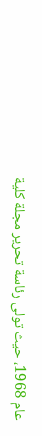عام 1968، حيث تولى رئاسة تحرير مجلة كلية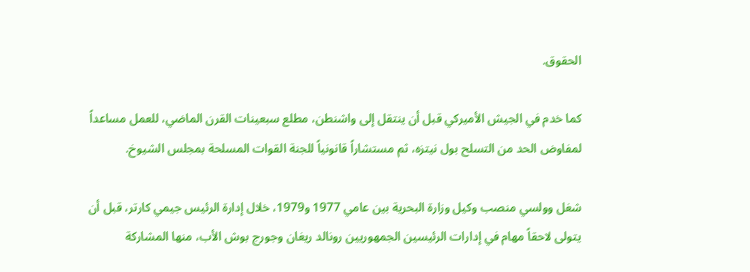الحقوق.

كما خدم في الجيش الأميركي قبل أن ينتقل إلى واشنطن، مطلع سبعينات القرن الماضي، للعمل مساعداً لمفاوض الحد من التسلح بول نيتزه، ثم مستشاراً قانونياً للجنة القوات المسلحة بمجلس الشيوخ.

شغل وولسي منصب وكيل وزارة البحرية بين عامي 1977 و1979، خلال إدارة الرئيس جيمي كارتر، قبل أن يتولى لاحقاً مهام في إدارات الرئيسين الجمهوريين رونالد ريغان وجورج بوش الأب، منها المشاركة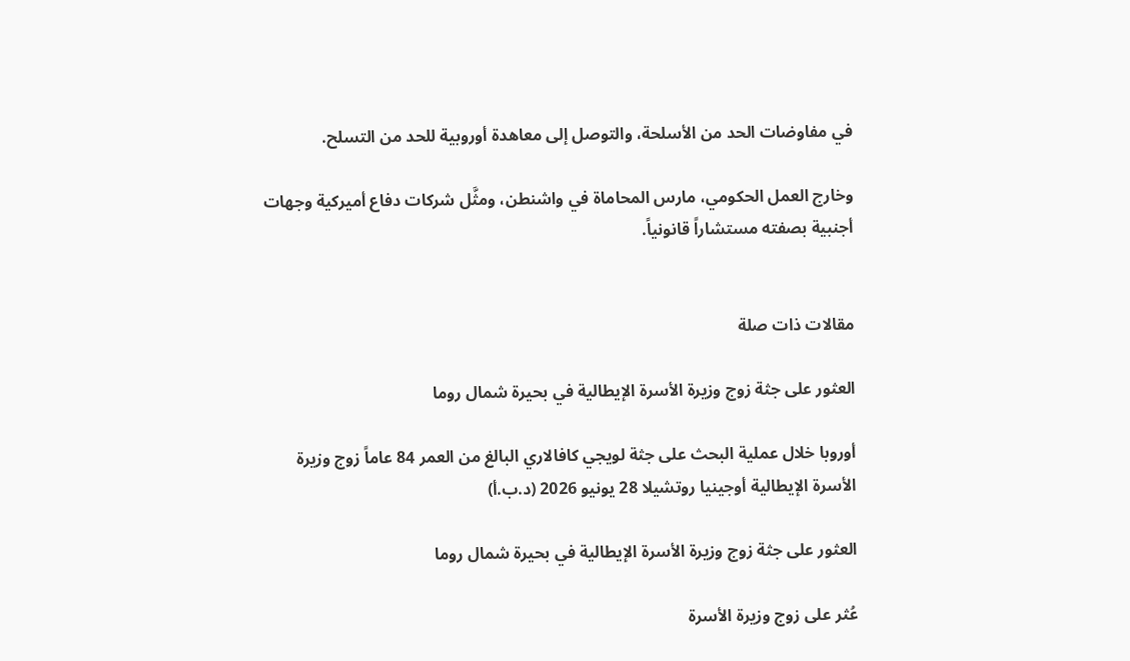في مفاوضات الحد من الأسلحة، والتوصل إلى معاهدة أوروبية للحد من التسلح.

وخارج العمل الحكومي، مارس المحاماة في واشنطن، ومثَّل شركات دفاع أميركية وجهات أجنبية بصفته مستشاراً قانونياً.


مقالات ذات صلة

العثور على جثة زوج وزيرة الأسرة الإيطالية في بحيرة شمال روما

أوروبا خلال عملية البحث على جثة لويجي كافالاري البالغ من العمر 84 عاماً زوج وزيرة الأسرة الإيطالية أوجينيا روتشيلا 28 يونيو 2026 (د.ب.أ)

العثور على جثة زوج وزيرة الأسرة الإيطالية في بحيرة شمال روما

عُثر على زوج وزيرة الأسرة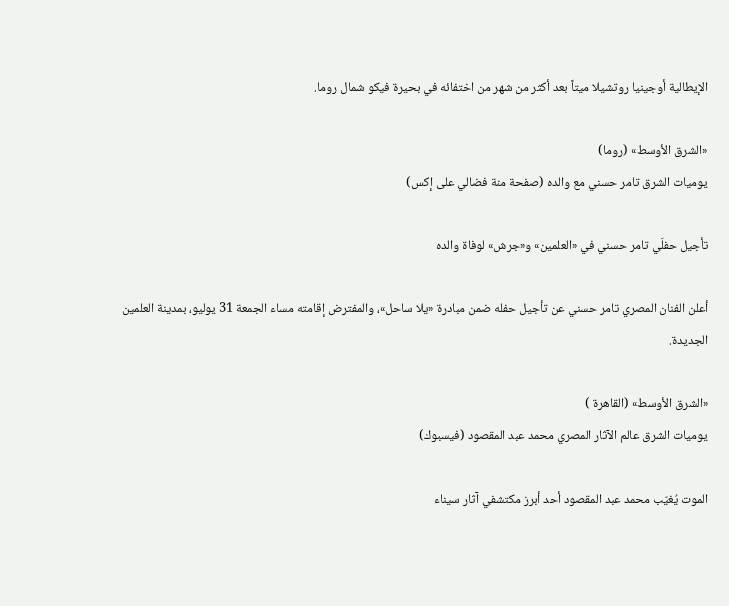الإيطالية أوجينيا روتشيلا ميتاً بعد أكثر من شهر من اختفائه في بحيرة فيكو شمال روما.

«الشرق الأوسط» (روما)
يوميات الشرق تامر حسني مع والده (صفحة منة فضالي على إكس)

تأجيل حفلَي تامر حسني في «العلمين» و«جرش» لوفاة والده

أعلن الفنان المصري تامر حسني عن تأجيل حفله ضمن مبادرة «يلا ساحل»، والمفترض إقامته مساء الجمعة 31 يوليو، بمدينة العلمين الجديدة.

«الشرق الأوسط» (القاهرة )
يوميات الشرق عالم الآثار المصري محمد عبد المقصود (فيسبوك)

الموت يُغيّب محمد عبد المقصود أحد أبرز مكتشفي آثار سيناء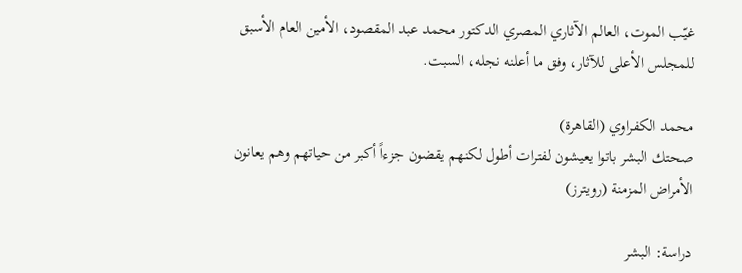غيّب الموت، العالم الآثاري المصري الدكتور محمد عبد المقصود، الأمين العام الأسبق للمجلس الأعلى للآثار، وفق ما أعلنه نجله، السبت.

محمد الكفراوي (القاهرة)
صحتك البشر باتوا يعيشون لفترات أطول لكنهم يقضون جزءاً أكبر من حياتهم وهم يعانون الأمراض المزمنة (رويترز)

دراسة: البشر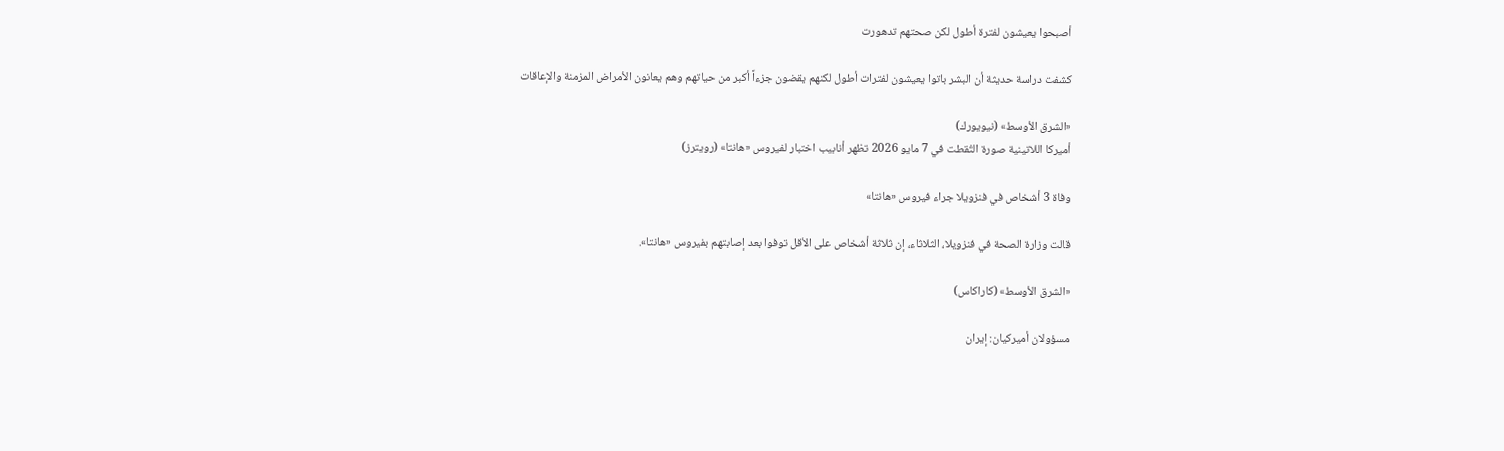أصبحوا يعيشون لفترة أطول لكن صحتهم تدهورت

كشفت دراسة حديثة أن البشر باتوا يعيشون لفترات أطول لكنهم يقضون جزءاً أكبر من حياتهم وهم يعانون الأمراض المزمنة والإعاقات

«الشرق الأوسط» (نيويورك)
أميركا اللاتينية صورة التُقطت في 7 مايو 2026 تظهر أنابيب اختبار لفيروس «هانتا» (رويترز)

وفاة 3 أشخاص في فنزويلا جراء فيروس «هانتا»

قالت وزارة الصحة في فنزويلا، الثلاثاء، إن ثلاثة أشخاص على الأقل توفوا بعد إصابتهم بفيروس «هانتا».

«الشرق الأوسط» (كاراكاس)

مسؤولان أميركيان: إيران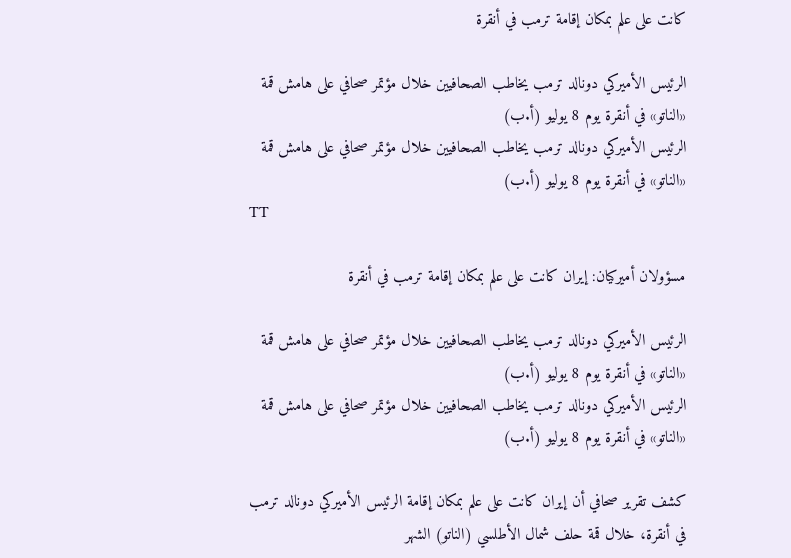كانت على علم بمكان إقامة ترمب في أنقرة

الرئيس الأميركي دونالد ترمب يخاطب الصحافيين خلال مؤتمر صحافي على هامش قمة «الناتو» في أنقرة يوم 8 يوليو (أ.ب)
الرئيس الأميركي دونالد ترمب يخاطب الصحافيين خلال مؤتمر صحافي على هامش قمة «الناتو» في أنقرة يوم 8 يوليو (أ.ب)
TT

مسؤولان أميركيان: إيران كانت على علم بمكان إقامة ترمب في أنقرة

الرئيس الأميركي دونالد ترمب يخاطب الصحافيين خلال مؤتمر صحافي على هامش قمة «الناتو» في أنقرة يوم 8 يوليو (أ.ب)
الرئيس الأميركي دونالد ترمب يخاطب الصحافيين خلال مؤتمر صحافي على هامش قمة «الناتو» في أنقرة يوم 8 يوليو (أ.ب)

كشف تقرير صحافي أن إيران كانت على علم بمكان إقامة الرئيس الأميركي دونالد ترمب في أنقرة، خلال قمة حلف شمال الأطلسي (الناتو) الشهر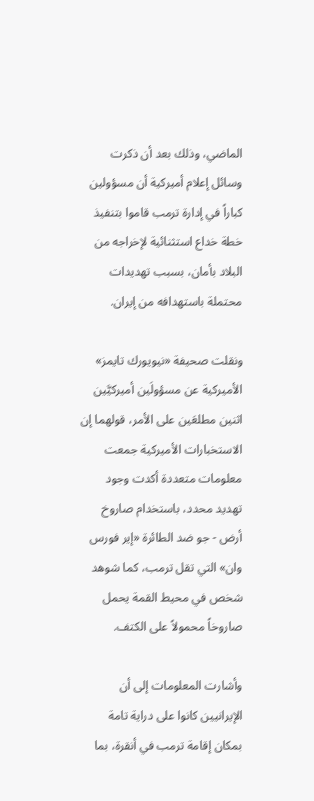الماضي، وذلك بعد أن ذكرت وسائل إعلام أميركية أن مسؤولين كباراً في إدارة ترمب قاموا بتنفيذ خطة خداع استثنائية لإخراجه من البلاد بأمان، بسبب تهديدات محتملة باستهدافه من إيران.

ونقلت صحيفة «نيويورك تايمز» الأميركية عن مسؤولَين أميركيَّين اثنين مطلعَين على الأمر، قولهما إن الاستخبارات الأميركية جمعت معلومات متعددة أكدت وجود تهديد محدد، باستخدام صاروخ أرض - جو ضد الطائرة «إير فورس وان» التي تقل ترمب، كما شوهد شخص في محيط القمة يحمل صاروخاً محمولاً على الكتف.

وأشارت المعلومات إلى أن الإيرانيين كانوا على دراية تامة بمكان إقامة ترمب في أنقرة، بما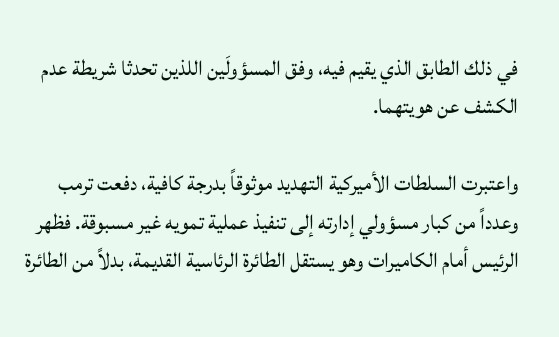في ذلك الطابق الذي يقيم فيه، وفق المسؤولَين اللذين تحدثا شريطة عدم الكشف عن هويتهما.

واعتبرت السلطات الأميركية التهديد موثوقاً بدرجة كافية، دفعت ترمب وعدداً من كبار مسؤولي إدارته إلى تنفيذ عملية تمويه غير مسبوقة. فظهر الرئيس أمام الكاميرات وهو يستقل الطائرة الرئاسية القديمة، بدلاً من الطائرة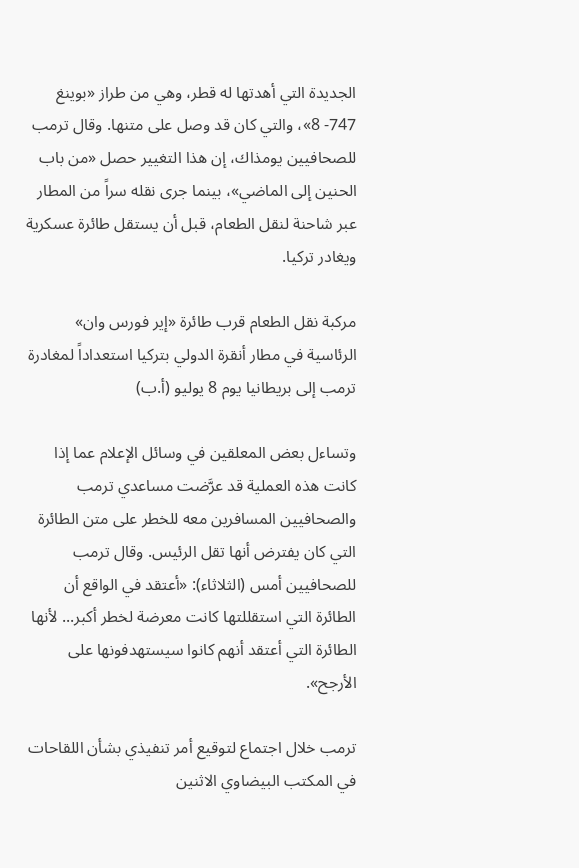الجديدة التي أهدتها له قطر، وهي من طراز «بوينغ 747- 8»، والتي كان قد وصل على متنها. وقال ترمب للصحافيين يومذاك، إن هذا التغيير حصل «من باب الحنين إلى الماضي»، بينما جرى نقله سراً من المطار عبر شاحنة لنقل الطعام، قبل أن يستقل طائرة عسكرية ويغادر تركيا.

مركبة نقل الطعام قرب طائرة «إير فورس وان» الرئاسية في مطار أنقرة الدولي بتركيا استعداداً لمغادرة ترمب إلى بريطانيا يوم 8 يوليو (أ.ب)

وتساءل بعض المعلقين في ‌وسائل الإعلام عما إذا كانت هذه العملية قد عرَّضت مساعدي ترمب والصحافيين المسافرين معه للخطر على متن الطائرة التي كان يفترض أنها تقل الرئيس. وقال ترمب للصحافيين أمس (الثلاثاء): «أعتقد في الواقع أن الطائرة التي استقللتها كانت معرضة لخطر أكبر... لأنها الطائرة التي أعتقد أنهم كانوا سيستهدفونها على الأرجح».

ترمب خلال اجتماع لتوقيع أمر تنفيذي بشأن اللقاحات في المكتب البيضاوي الاثنين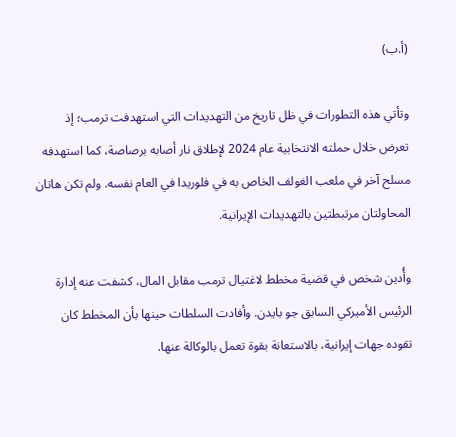(أ.ب)

وتأتي هذه التطورات في ظل تاريخ من التهديدات التي استهدفت ترمب؛ إذ تعرض خلال حملته الانتخابية عام 2024 لإطلاق نار أصابه برصاصة، كما استهدفه مسلح آخر في ملعب الغولف الخاص به في فلوريدا في العام نفسه. ولم تكن هاتان المحاولتان مرتبطتين بالتهديدات الإيرانية.

وأُدين شخص في قضية مخطط لاغتيال ترمب مقابل المال، كشفت عنه إدارة الرئيس الأميركي السابق جو بايدن. وأفادت السلطات حينها بأن المخطط كان تقوده جهات إيرانية، بالاستعانة بقوة تعمل بالوكالة عنها.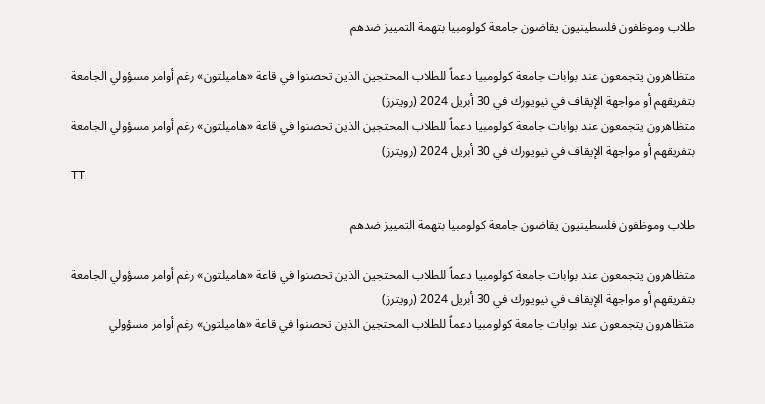طلاب وموظفون فلسطينيون يقاضون جامعة كولومبيا بتهمة التمييز ضدهم

متظاهرون يتجمعون عند بوابات جامعة كولومبيا دعماً للطلاب المحتجين الذين تحصنوا في قاعة «هاميلتون» رغم أوامر مسؤولي الجامعة بتفريقهم أو مواجهة الإيقاف في نيويورك في 30 أبريل 2024 (رويترز)
متظاهرون يتجمعون عند بوابات جامعة كولومبيا دعماً للطلاب المحتجين الذين تحصنوا في قاعة «هاميلتون» رغم أوامر مسؤولي الجامعة بتفريقهم أو مواجهة الإيقاف في نيويورك في 30 أبريل 2024 (رويترز)
TT

طلاب وموظفون فلسطينيون يقاضون جامعة كولومبيا بتهمة التمييز ضدهم

متظاهرون يتجمعون عند بوابات جامعة كولومبيا دعماً للطلاب المحتجين الذين تحصنوا في قاعة «هاميلتون» رغم أوامر مسؤولي الجامعة بتفريقهم أو مواجهة الإيقاف في نيويورك في 30 أبريل 2024 (رويترز)
متظاهرون يتجمعون عند بوابات جامعة كولومبيا دعماً للطلاب المحتجين الذين تحصنوا في قاعة «هاميلتون» رغم أوامر مسؤولي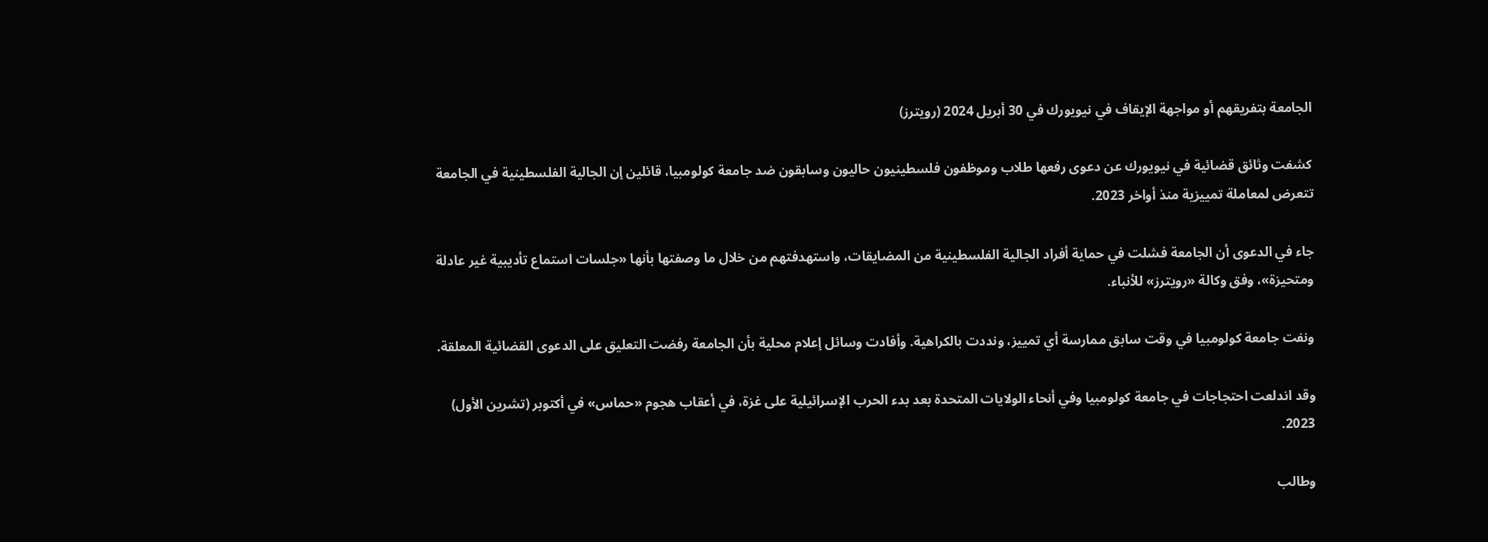الجامعة بتفريقهم أو مواجهة الإيقاف في نيويورك في 30 أبريل 2024 (رويترز)

كشفت وثائق قضائية في نيويورك عن دعوى رفعها طلاب وموظفون فلسطينيون حاليون وسابقون ضد جامعة كولومبيا، قائلين إن الجالية الفلسطينية في الجامعة تتعرض لمعاملة تمييزية منذ أواخر 2023.

جاء في الدعوى أن الجامعة فشلت في حماية أفراد الجالية الفلسطينية من المضايقات، واستهدفتهم من خلال ما وصفتها بأنها «جلسات استماع تأديبية غير عادلة ومتحيزة»، وفق وكالة «رويترز» للأنباء.

ونفت جامعة كولومبيا في وقت سابق ممارسة أي تمييز، ونددت بالكراهية. وأفادت وسائل إعلام محلية بأن الجامعة رفضت التعليق على الدعوى القضائية المعلقة.

وقد اندلعت احتجاجات في جامعة كولومبيا وفي أنحاء الولايات المتحدة بعد بدء الحرب الإسرائيلية على غزة، في أعقاب هجوم «حماس» في أكتوبر (تشرين الأول) 2023.

وطالب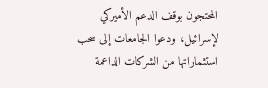المحتجون بوقف الدعم الأميركي لإسرائيل، ودعوا الجامعات إلى سحب استثماراتها من الشركات الداعمة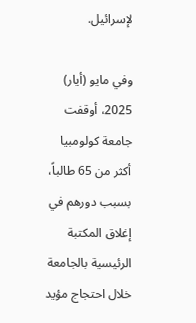لإسرائيل.

وفي مايو (أيار) 2025، أوقفت جامعة كولومبيا أكثر من 65 طالباً، بسبب دورهم في إغلاق المكتبة الرئيسية بالجامعة خلال احتجاج مؤيد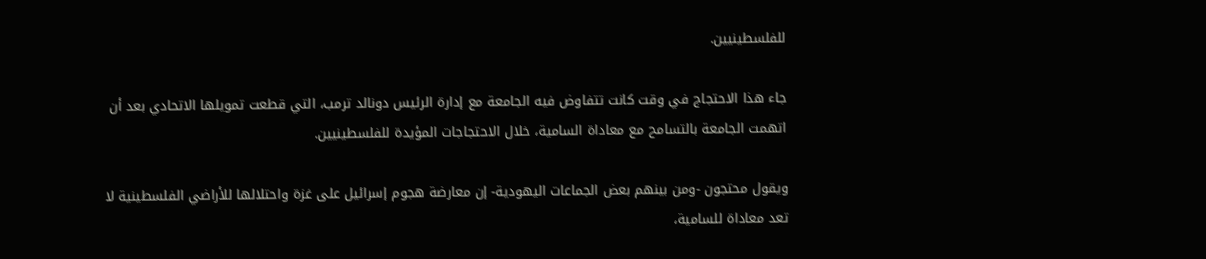للفلسطينيين.

جاء هذا الاحتجاج في وقت كانت تتفاوض فيه الجامعة مع إدارة الرئيس دونالد ترمب، التي قطعت تمويلها الاتحادي بعد أن اتهمت الجامعة بالتسامح مع معاداة السامية، خلال الاحتجاجات المؤيدة للفلسطينيين.

ويقول محتجون -ومن بينهم بعض الجماعات اليهودية- إن معارضة هجوم إسرائيل على غزة واحتلالها للأراضي الفلسطينية لا تعد معاداة للسامية،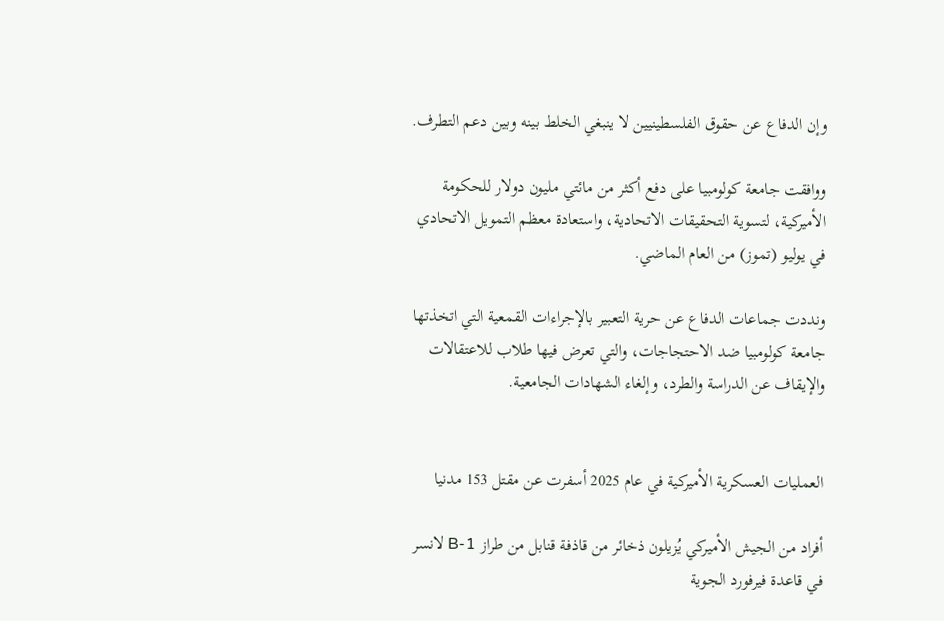وإن الدفاع عن حقوق الفلسطينيين لا ينبغي الخلط بينه وبين دعم التطرف.

ووافقت جامعة كولومبيا على دفع أكثر من مائتي مليون دولار للحكومة الأميركية، لتسوية التحقيقات الاتحادية، واستعادة معظم التمويل الاتحادي في يوليو (تموز) من العام الماضي.

ونددت جماعات الدفاع عن حرية التعبير بالإجراءات القمعية التي اتخذتها جامعة كولومبيا ضد الاحتجاجات، والتي تعرض فيها طلاب للاعتقالات والإيقاف عن الدراسة والطرد، وإلغاء الشهادات الجامعية.


العمليات العسكرية الأميركية في عام 2025 أسفرت عن مقتل 153 مدنيا

أفراد من الجيش الأميركي يُزيلون ذخائر من قاذفة قنابل من طراز B-1 لانسر في قاعدة فيرفورد الجوية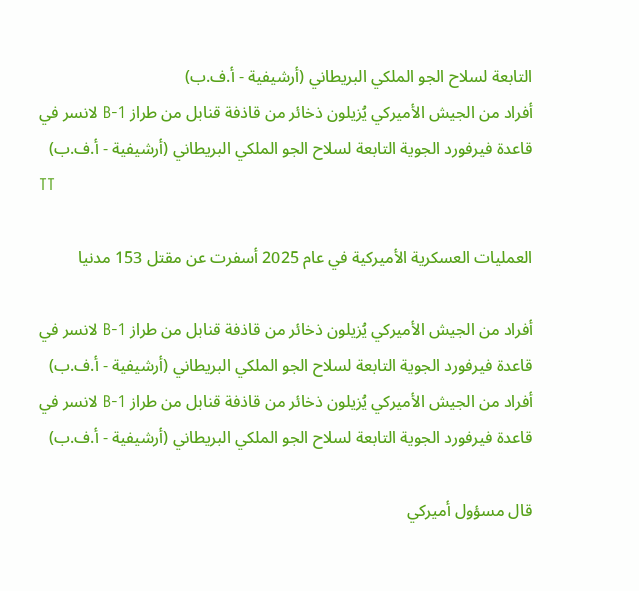التابعة لسلاح الجو الملكي البريطاني (أرشيفية - أ.ف.ب)
أفراد من الجيش الأميركي يُزيلون ذخائر من قاذفة قنابل من طراز B-1 لانسر في قاعدة فيرفورد الجوية التابعة لسلاح الجو الملكي البريطاني (أرشيفية - أ.ف.ب)
TT

العمليات العسكرية الأميركية في عام 2025 أسفرت عن مقتل 153 مدنيا

أفراد من الجيش الأميركي يُزيلون ذخائر من قاذفة قنابل من طراز B-1 لانسر في قاعدة فيرفورد الجوية التابعة لسلاح الجو الملكي البريطاني (أرشيفية - أ.ف.ب)
أفراد من الجيش الأميركي يُزيلون ذخائر من قاذفة قنابل من طراز B-1 لانسر في قاعدة فيرفورد الجوية التابعة لسلاح الجو الملكي البريطاني (أرشيفية - أ.ف.ب)

قال مسؤول أميركي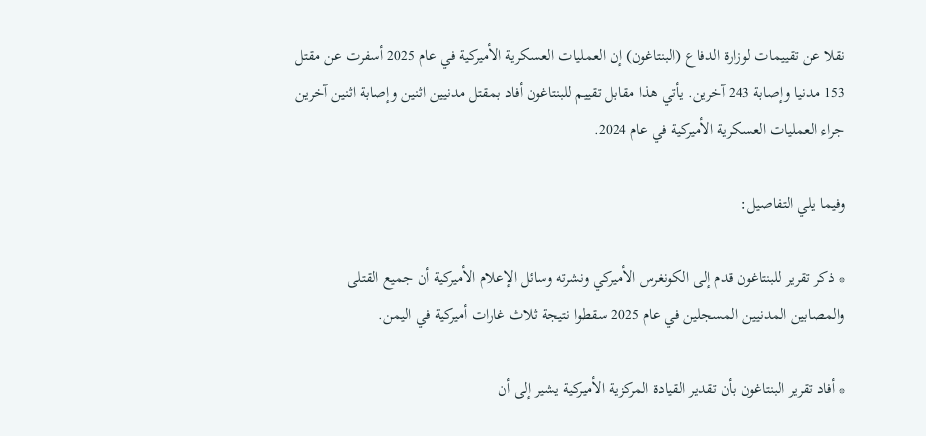نقلا عن تقييمات لوزارة الدفاع (البنتاغون) إن العمليات العسكرية الأميركية في عام 2025 أسفرت عن مقتل 153 مدنيا وإصابة 243 آخرين. يأتي هذا مقابل تقييم للبنتاغون أفاد بمقتل مدنيين اثنين وإصابة اثنين آخرين جراء العمليات العسكرية الأميركية في عام 2024.

وفيما يلي التفاصيل:

* ذكر تقرير للبنتاغون قدم إلى الكونغرس الأميركي ونشرته وسائل الإعلام الأميركية أن جميع القتلى والمصابين المدنيين المسجلين في عام 2025 سقطوا نتيجة ثلاث غارات أميركية في اليمن.

* أفاد تقرير البنتاغون بأن تقدير القيادة المركزية الأميركية يشير إلى أن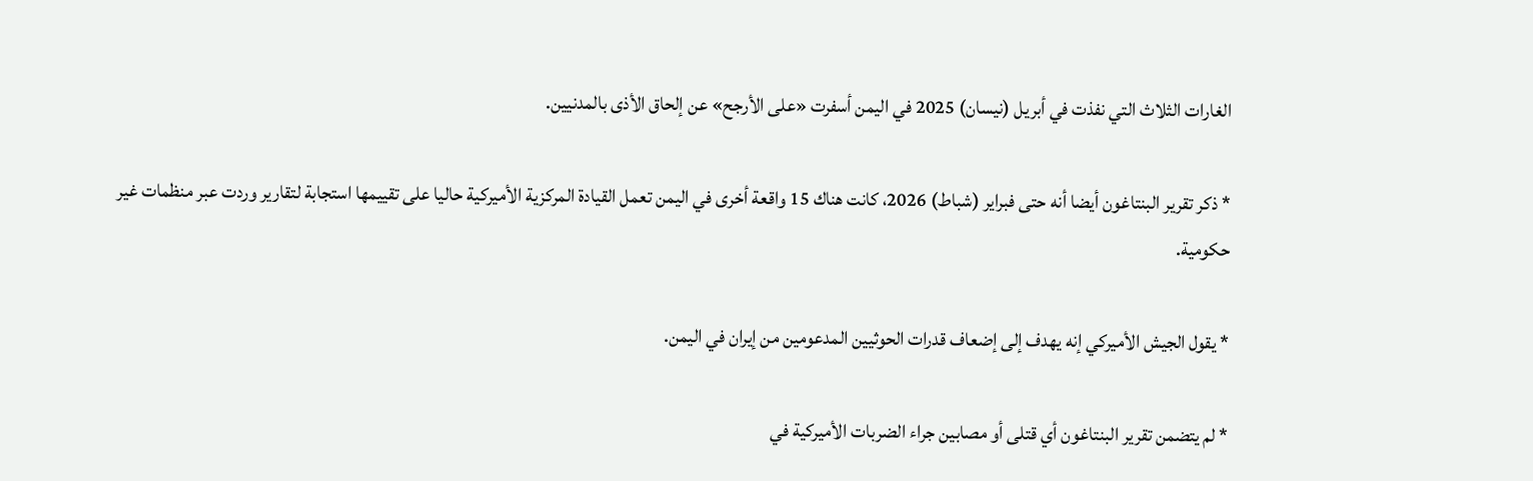الغارات الثلاث التي نفذت في أبريل (نيسان) 2025 في اليمن أسفرت «على الأرجح» عن إلحاق الأذى بالمدنيين.

* ذكر تقرير البنتاغون أيضا أنه حتى فبراير (شباط) 2026، كانت هناك 15 واقعة أخرى في اليمن تعمل القيادة المركزية الأميركية حاليا على تقييمها استجابة لتقارير وردت عبر منظمات غير حكومية.

* يقول الجيش الأميركي إنه يهدف إلى إضعاف قدرات الحوثيين المدعومين من إيران في اليمن.

* لم يتضمن تقرير البنتاغون أي قتلى أو مصابين جراء الضربات الأميركية في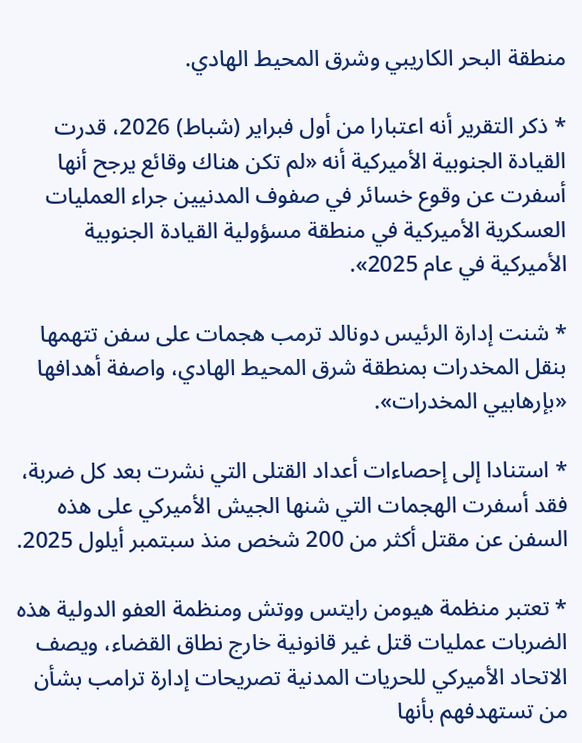منطقة البحر الكاريبي وشرق المحيط الهادي.

* ذكر التقرير أنه اعتبارا من أول فبراير (شباط) 2026، قدرت القيادة الجنوبية الأميركية أنه «لم تكن هناك وقائع يرجح أنها أسفرت عن وقوع خسائر في صفوف المدنيين جراء العمليات العسكرية الأميركية في منطقة مسؤولية القيادة الجنوبية الأميركية في عام 2025».

* شنت إدارة الرئيس دونالد ترمب هجمات على سفن تتهمها بنقل المخدرات بمنطقة شرق المحيط الهادي، واصفة أهدافها «بإرهابيي المخدرات».

* استنادا إلى إحصاءات أعداد القتلى التي نشرت بعد كل ضربة، فقد أسفرت الهجمات التي شنها الجيش الأميركي على هذه السفن عن مقتل أكثر من 200 شخص منذ سبتمبر أيلول 2025.

* تعتبر منظمة هيومن رايتس ووتش ومنظمة العفو الدولية هذه الضربات عمليات قتل غير قانونية خارج نطاق القضاء، ويصف الاتحاد الأميركي للحريات المدنية تصريحات إدارة ترامب بشأن من تستهدفهم بأنها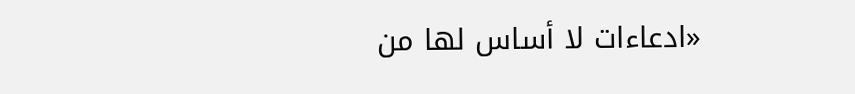«ادعاءات لا أساس لها من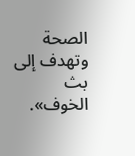الصحة وتهدف إلى بث الخوف».